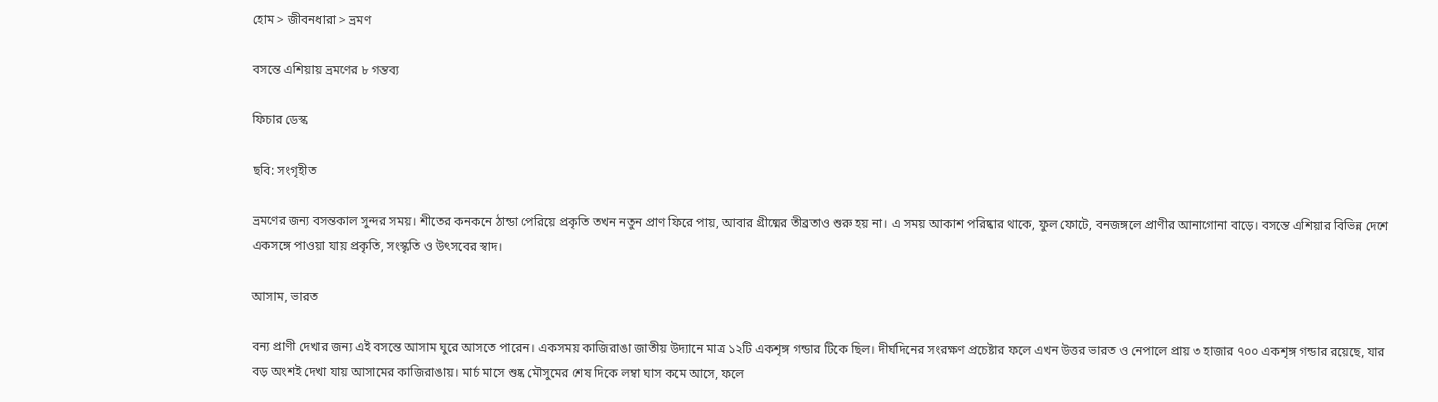হোম > জীবনধারা > ভ্রমণ

বসন্তে এশিয়ায় ভ্রমণের ৮ গন্তব্য

ফিচার ডেস্ক

ছবি: সংগৃহীত

ভ্রমণের জন্য বসন্তকাল সুন্দর সময়। শীতের কনকনে ঠান্ডা পেরিয়ে প্রকৃতি তখন নতুন প্রাণ ফিরে পায়, আবার গ্রীষ্মের তীব্রতাও শুরু হয় না। এ সময় আকাশ পরিষ্কার থাকে, ফুল ফোটে, বনজঙ্গলে প্রাণীর আনাগোনা বাড়ে। বসন্তে এশিয়ার বিভিন্ন দেশে একসঙ্গে পাওয়া যায় প্রকৃতি, সংস্কৃতি ও উৎসবের স্বাদ।

আসাম, ভারত

বন্য প্রাণী দেখার জন্য এই বসন্তে আসাম ঘুরে আসতে পারেন। একসময় কাজিরাঙা জাতীয় উদ্যানে মাত্র ১২টি একশৃঙ্গ গন্ডার টিকে ছিল। দীর্ঘদিনের সংরক্ষণ প্রচেষ্টার ফলে এখন উত্তর ভারত ও নেপালে প্রায় ৩ হাজার ৭০০ একশৃঙ্গ গন্ডার রয়েছে, যার বড় অংশই দেখা যায় আসামের কাজিরাঙায়। মার্চ মাসে শুষ্ক মৌসুমের শেষ দিকে লম্বা ঘাস কমে আসে, ফলে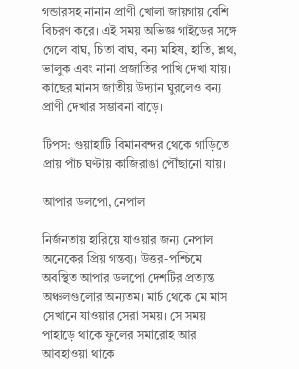গন্ডারসহ নানান প্রাণী খোলা জায়গায় বেশি বিচরণ করে। এই সময় অভিজ্ঞ গাইডের সঙ্গে গেলে বাঘ, চিতা বাঘ, বন্য মহিষ, হাতি, শ্লথ, ভালুক এবং নানা প্রজাতির পাখি দেখা যায়। কাছের মানস জাতীয় উদ্যান ঘুরলেও বন্য প্রাণী দেখার সম্ভাবনা বাড়ে।

টিপস: গুয়াহাটি বিমানবন্দর থেকে গাড়িতে প্রায় পাঁচ ঘণ্টায় কাজিরাঙা পৌঁছানো যায়।

আপার ডলপো, নেপাল

নির্জনতায় হারিয়ে যাওয়ার জন্য নেপাল অনেকের প্রিয় গন্তব্য। উত্তর-পশ্চিমে অবস্থিত আপার ডলপো দেশটির প্রত্যন্ত অঞ্চলগুলোর অন্যতম। মার্চ থেকে মে মাস সেখানে যাওয়ার সেরা সময়। সে সময় পাহাড়ে থাকে ফুলের সমারোহ আর আবহাওয়া থাকে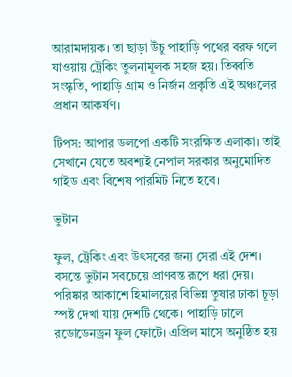আরামদায়ক। তা ছাড়া উঁচু পাহাড়ি পথের বরফ গলে যাওয়ায় ট্রেকিং তুলনামূলক সহজ হয়। তিব্বতি সংস্কৃতি, পাহাড়ি গ্রাম ও নির্জন প্রকৃতি এই অঞ্চলের প্রধান আকর্ষণ।

টিপস: আপার ডলপো একটি সংরক্ষিত এলাকা। তাই সেখানে যেতে অবশ্যই নেপাল সরকার অনুমোদিত গাইড এবং বিশেষ পারমিট নিতে হবে।

ভুটান

ফুল, ট্রেকিং এবং উৎসবের জন্য সেরা এই দেশ। বসন্তে ভুটান সবচেয়ে প্রাণবন্ত রূপে ধরা দেয়। পরিষ্কার আকাশে হিমালয়ের বিভিন্ন তুষার ঢাকা চূড়া স্পষ্ট দেখা যায় দেশটি থেকে। পাহাড়ি ঢালে রডোডেনড্রন ফুল ফোটে। এপ্রিল মাসে অনুষ্ঠিত হয়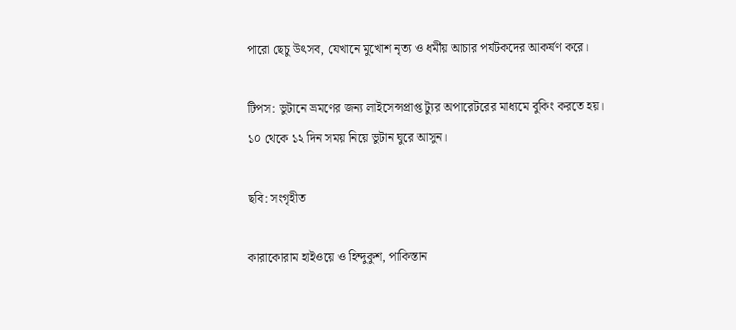পারো ছেচু উৎসব, যেখানে মুখোশ নৃত্য ও ধর্মীয় আচার পর্যটকদের আকর্ষণ করে।

টিপস: ভুটানে ভ্রমণের জন্য লাইসেন্সপ্রাপ্ত ট্যুর অপারেটরের মাধ্যমে বুকিং করতে হয়। ১০ থেকে ১২ দিন সময় নিয়ে ভুটান ঘুরে আসুন।

ছবি: সংগৃহীত

কারাকোরাম হাইওয়ে ও হিন্দুকুশ, পাকিস্তান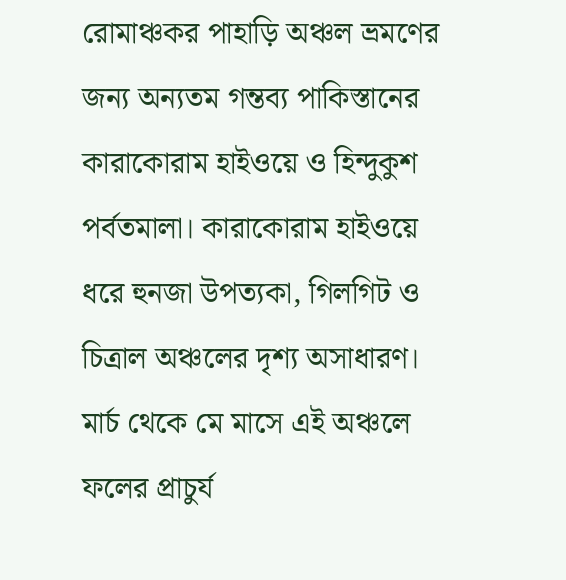রোমাঞ্চকর পাহাড়ি অঞ্চল ভ্রমণের জন্য অন্যতম গন্তব্য পাকিস্তানের কারাকোরাম হাইওয়ে ও হিন্দুকুশ পর্বতমালা। কারাকোরাম হাইওয়ে ধরে হুনজা উপত্যকা, গিলগিট ও চিত্রাল অঞ্চলের দৃশ্য অসাধারণ। মার্চ থেকে মে মাসে এই অঞ্চলে ফলের প্রাচুর্য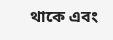থাকে এবং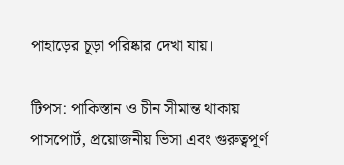পাহাড়ের চূড়া পরিষ্কার দেখা যায়।

টিপস: পাকিস্তান ও চীন সীমান্ত থাকায় পাসপোর্ট, প্রয়োজনীয় ভিসা এবং গুরুত্বপূর্ণ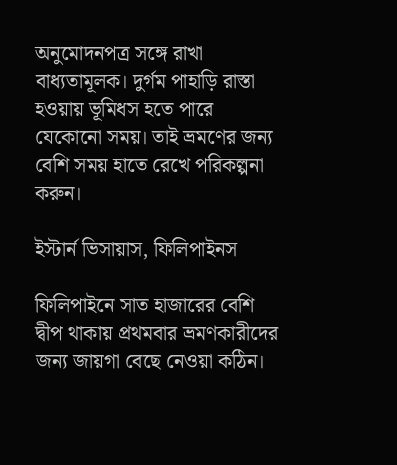অনুমোদনপত্র সঙ্গে রাখা বাধ্যতামূলক। দুর্গম পাহাড়ি রাস্তা হওয়ায় ভূমিধস হতে পারে যেকোনো সময়। তাই ভ্রমণের জন্য বেশি সময় হাতে রেখে পরিকল্পনা করুন।

ইস্টার্ন ভিসায়াস, ফিলিপাইনস

ফিলিপাইনে সাত হাজারের বেশি দ্বীপ থাকায় প্রথমবার ভ্রমণকারীদের জন্য জায়গা বেছে নেওয়া কঠিন।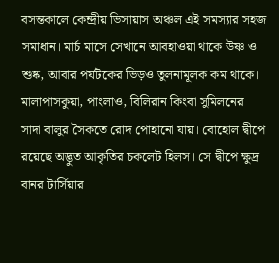বসন্তকালে কেন্দ্রীয় ভিসায়াস অঞ্চল এই সমস্যার সহজ সমাধান। মার্চ মাসে সেখানে আবহাওয়া থাকে উষ্ণ ও শুষ্ক, আবার পর্যটকের ভিড়ও তুলনামূলক কম থাকে। মালাপাসকুয়া, পাংলাও, বিলিরান কিংবা সুমিলনের সাদা বালুর সৈকতে রোদ পোহানো যায়। বোহোল দ্বীপে রয়েছে অদ্ভুত আকৃতির চকলেট হিলস। সে দ্বীপে ক্ষুদ্র বানর টার্সিয়ার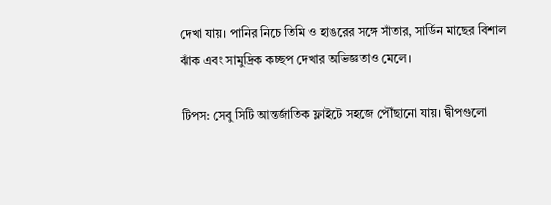দেখা যায়। পানির নিচে তিমি ও হাঙরের সঙ্গে সাঁতার, সার্ডিন মাছের বিশাল ঝাঁক এবং সামুদ্রিক কচ্ছপ দেখার অভিজ্ঞতাও মেলে।

টিপস: সেবু সিটি আন্তর্জাতিক ফ্লাইটে সহজে পৌঁছানো যায়। দ্বীপগুলো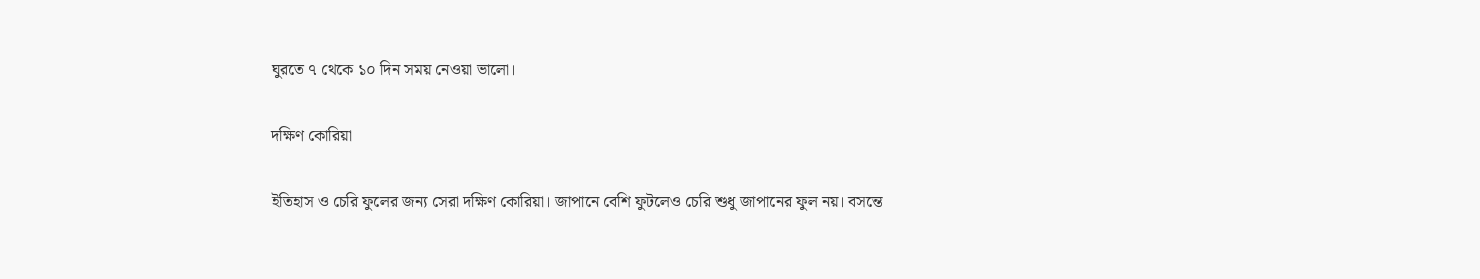ঘুরতে ৭ থেকে ১০ দিন সময় নেওয়া ভালো।

দক্ষিণ কোরিয়া

ইতিহাস ও চেরি ফুলের জন্য সেরা দক্ষিণ কোরিয়া। জাপানে বেশি ফুটলেও চেরি শুধু জাপানের ফুল নয়। বসন্তে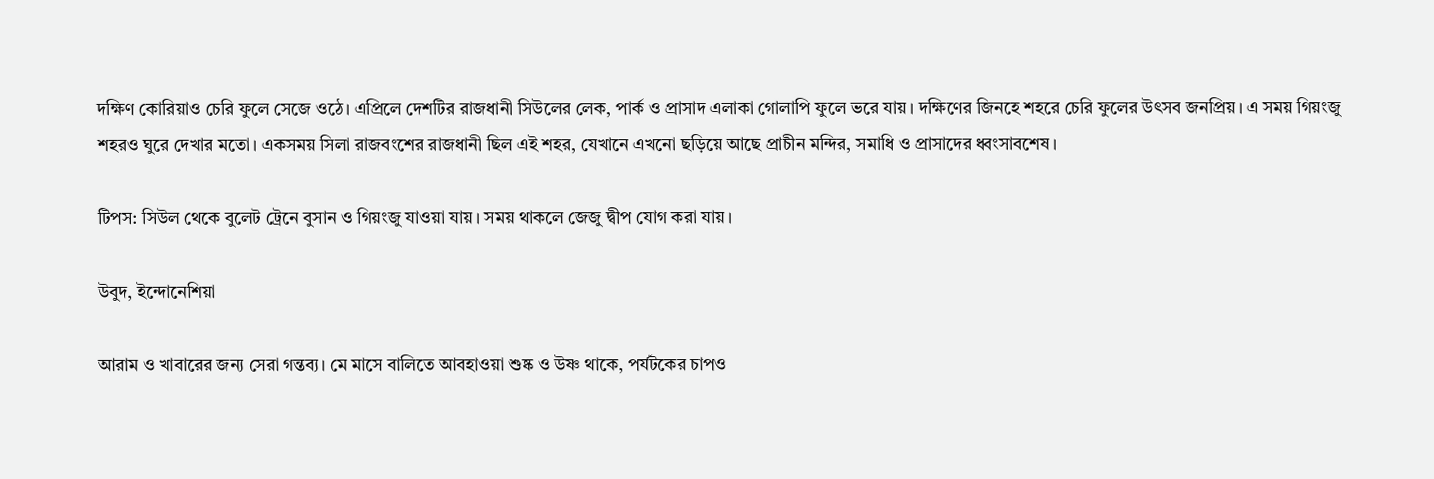দক্ষিণ কোরিয়াও চেরি ফুলে সেজে ওঠে। এপ্রিলে দেশটির রাজধানী সিউলের লেক, পার্ক ও প্রাসাদ এলাকা গোলাপি ফুলে ভরে যায়। দক্ষিণের জিনহে শহরে চেরি ফুলের উৎসব জনপ্রিয়। এ সময় গিয়ংজু শহরও ঘুরে দেখার মতো। একসময় সিলা রাজবংশের রাজধানী ছিল এই শহর, যেখানে এখনো ছড়িয়ে আছে প্রাচীন মন্দির, সমাধি ও প্রাসাদের ধ্বংসাবশেষ।

টিপস: সিউল থেকে বুলেট ট্রেনে বুসান ও গিয়ংজু যাওয়া যায়। সময় থাকলে জেজু দ্বীপ যোগ করা যায়।

উবুদ, ইন্দোনেশিয়া

আরাম ও খাবারের জন্য সেরা গন্তব্য। মে মাসে বালিতে আবহাওয়া শুষ্ক ও উষ্ণ থাকে, পর্যটকের চাপও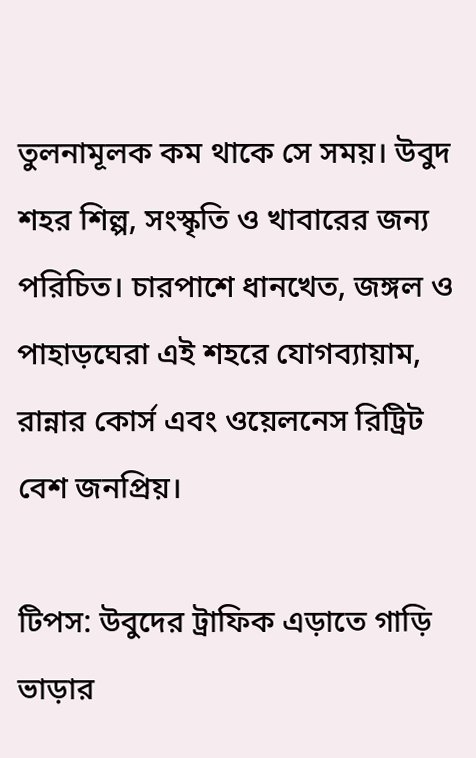তুলনামূলক কম থাকে সে সময়। উবুদ শহর শিল্প, সংস্কৃতি ও খাবারের জন্য পরিচিত। চারপাশে ধানখেত, জঙ্গল ও পাহাড়ঘেরা এই শহরে যোগব্যায়াম, রান্নার কোর্স এবং ওয়েলনেস রিট্রিট বেশ জনপ্রিয়।

টিপস: উবুদের ট্রাফিক এড়াতে গাড়ি ভাড়ার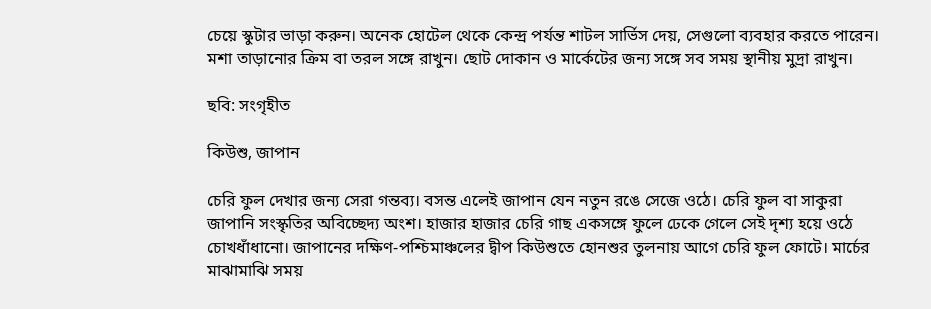চেয়ে স্কুটার ভাড়া করুন। অনেক হোটেল থেকে কেন্দ্র পর্যন্ত শাটল সার্ভিস দেয়, সেগুলো ব্যবহার করতে পারেন। মশা তাড়ানোর ক্রিম বা তরল সঙ্গে রাখুন। ছোট দোকান ও মার্কেটের জন্য সঙ্গে সব সময় স্থানীয় মুদ্রা রাখুন।

ছবি: সংগৃহীত

কিউশু, জাপান

চেরি ফুল দেখার জন্য সেরা গন্তব্য। বসন্ত এলেই জাপান যেন নতুন রঙে সেজে ওঠে। চেরি ফুল বা সাকুরা জাপানি সংস্কৃতির অবিচ্ছেদ্য অংশ। হাজার হাজার চেরি গাছ একসঙ্গে ফুলে ঢেকে গেলে সেই দৃশ্য হয়ে ওঠে চোখধাঁধানো। জাপানের দক্ষিণ-পশ্চিমাঞ্চলের দ্বীপ কিউশুতে হোনশুর তুলনায় আগে চেরি ফুল ফোটে। মার্চের মাঝামাঝি সময়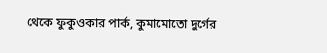থেকে ফুকুওকার পার্ক, কুমামোতো দুর্গের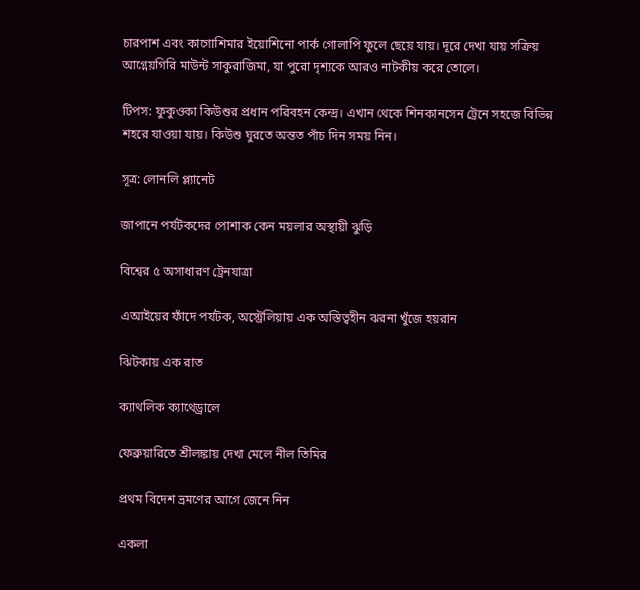চারপাশ এবং কাগোশিমার ইয়োশিনো পার্ক গোলাপি ফুলে ছেয়ে যায়। দূরে দেখা যায় সক্রিয় আগ্নেয়গিরি মাউন্ট সাকুরাজিমা, যা পুরো দৃশ্যকে আরও নাটকীয় করে তোলে।

টিপস: ফুকুওকা কিউশুর প্রধান পরিবহন কেন্দ্র। এখান থেকে শিনকানসেন ট্রেনে সহজে বিভিন্ন শহরে যাওয়া যায়। কিউশু ঘুরতে অন্তত পাঁচ দিন সময় নিন।

সূত্র: লোনলি প্ল্যানেট

জাপানে পর্যটকদের পোশাক কেন ময়লার অস্থায়ী ঝুড়ি

বিশ্বের ৫ অসাধারণ ট্রেনযাত্রা

এআইয়ের ফাঁদে পর্যটক, অস্ট্রেলিয়ায় এক অস্তিত্বহীন ঝরনা খুঁজে হয়রান

ঝিটকায় এক রাত

ক্যাথলিক ক্যাথেড্রালে

ফেব্রুয়ারিতে শ্রীলঙ্কায় দেখা মেলে নীল তিমির

প্রথম বিদেশ ভ্রমণের আগে জেনে নিন

একলা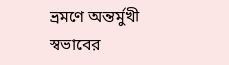ভ্রমণে অন্তর্মুখী স্বভাবের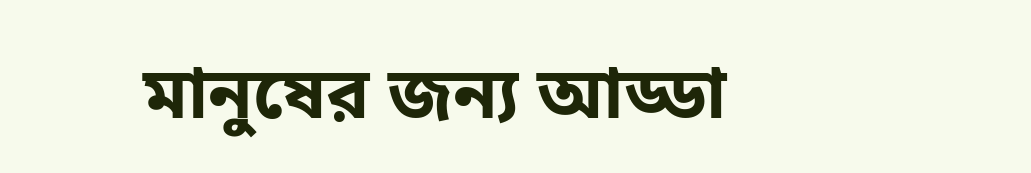মানুষের জন্য আড্ডা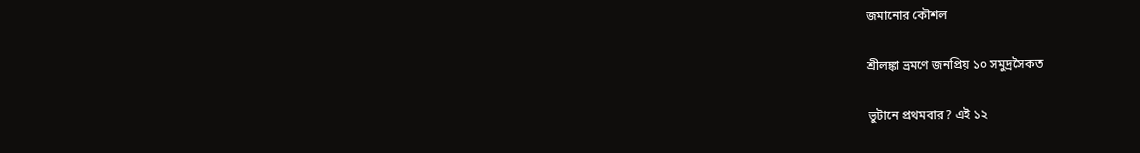জমানোর কৌশল

শ্রীলঙ্কা ভ্রমণে জনপ্রিয় ১০ সমুদ্রসৈকত

ভুটানে প্রথমবার? এই ১২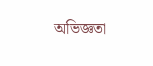অভিজ্ঞতা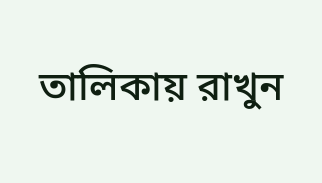তালিকায় রাখুন